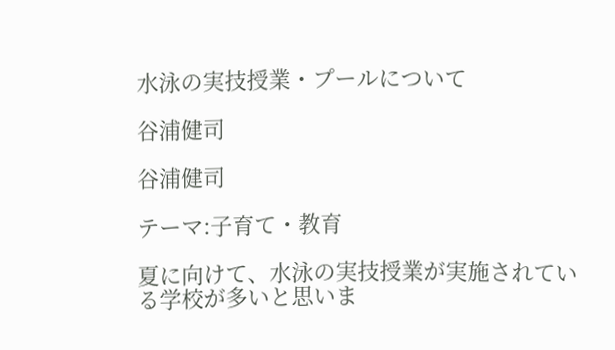水泳の実技授業・プールについて

谷浦健司

谷浦健司

テーマ:子育て・教育

夏に向けて、水泳の実技授業が実施されている学校が多いと思いま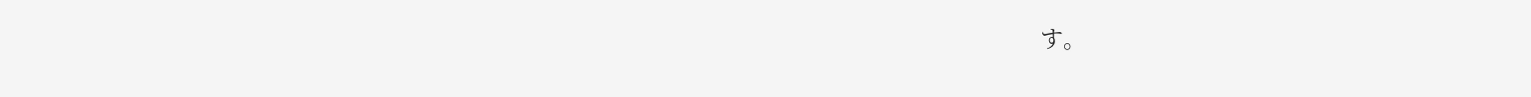す。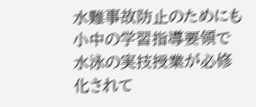水難事故防止のためにも小中の学習指導要領で水泳の実技授業が必修化されて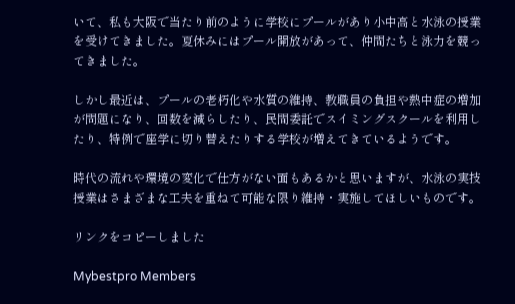いて、私も大阪で当たり前のように学校にプールがあり小中高と水泳の授業を受けてきました。夏休みにはプール開放があって、仲間たちと泳力を競ってきました。

しかし最近は、プールの老朽化や水質の維持、教職員の負担や熱中症の増加が問題になり、回数を減らしたり、民間委託でスイミングスクールを利用したり、特例で座学に切り替えたりする学校が増えてきているようです。

時代の流れや環境の変化で仕方がない面もあるかと思いますが、水泳の実技授業はさまざまな工夫を重ねて可能な限り維持・実施してほしいものです。

リンクをコピーしました

Mybestpro Members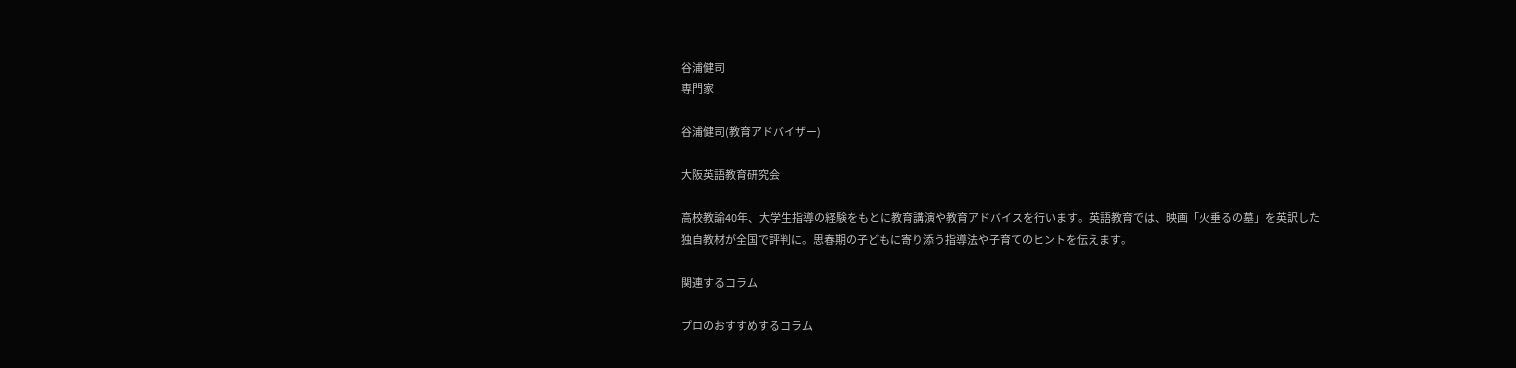谷浦健司
専門家

谷浦健司(教育アドバイザー)

大阪英語教育研究会

高校教諭40年、大学生指導の経験をもとに教育講演や教育アドバイスを行います。英語教育では、映画「火垂るの墓」を英訳した独自教材が全国で評判に。思春期の子どもに寄り添う指導法や子育てのヒントを伝えます。

関連するコラム

プロのおすすめするコラム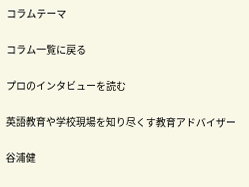コラムテーマ

コラム一覧に戻る

プロのインタビューを読む

英語教育や学校現場を知り尽くす教育アドバイザー

谷浦健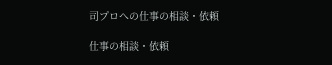司プロへの仕事の相談・依頼

仕事の相談・依頼